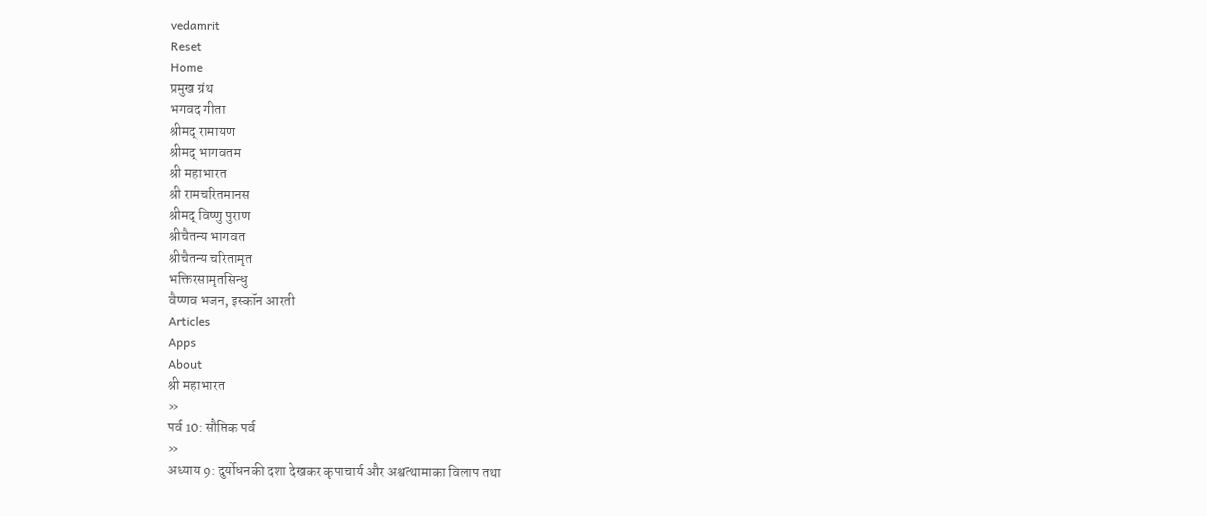vedamrit
Reset
Home
प्रमुख ग्रंथ
भगवद गीता
श्रीमद् रामायण
श्रीमद् भागवतम
श्री महाभारत
श्री रामचरितमानस
श्रीमद् विष्णु पुराण
श्रीचैतन्य भागवत
श्रीचैतन्य चरितामृत
भक्तिरसामृतसिन्धु
वैष्णव भजन, इस्कॉन आरती
Articles
Apps
About
श्री महाभारत
»
पर्व 10: सौप्तिक पर्व
»
अध्याय 9: दुर्योधनकी दशा देखकर कृपाचार्य और अश्वत्थामाका विलाप तथा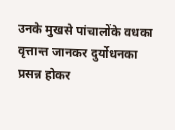उनके मुखसे पांचालोंके वधका वृत्तान्त जानकर दुर्योधनका प्रसन्न होकर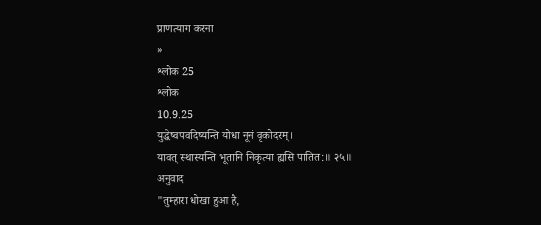प्राणत्याग करना
»
श्लोक 25
श्लोक
10.9.25
युद्धेष्वपवदिष्यन्ति योधा नूनं वृकोदरम्।
यावत् स्थास्यन्ति भूतानि निकृत्या ह्यसि पातित:॥ २५॥
अनुवाद
"तुम्हारा धोखा हुआ है,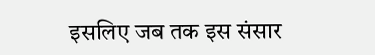इसलिए जब तक इस संसार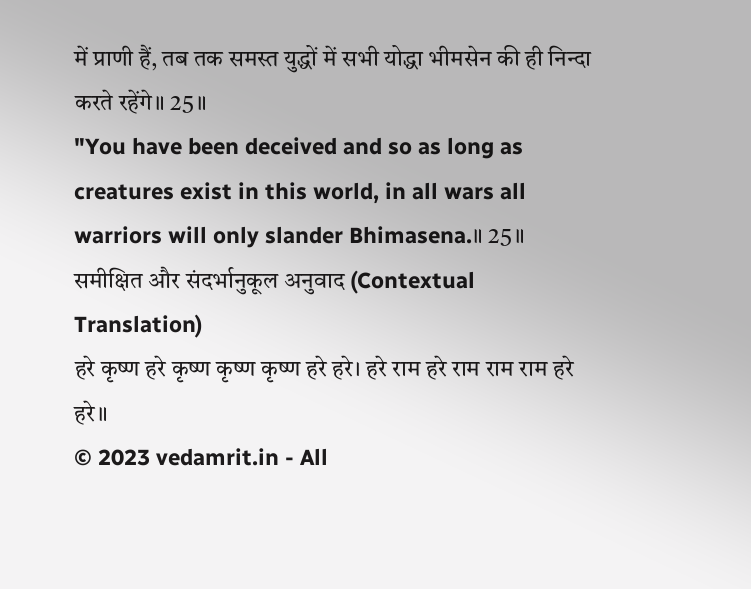में प्राणी हैं, तब तक समस्त युद्धों में सभी योद्धा भीमसेन की ही निन्दा करते रहेंगे॥ 25॥
"You have been deceived and so as long as creatures exist in this world, in all wars all warriors will only slander Bhimasena.॥ 25॥
समीक्षित और संदर्भानुकूल अनुवाद (Contextual Translation)
हरे कृष्ण हरे कृष्ण कृष्ण कृष्ण हरे हरे। हरे राम हरे राम राम राम हरे हरे॥
© 2023 vedamrit.in - All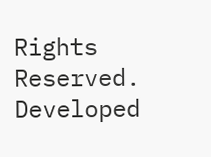Rights Reserved. Developed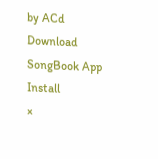by ACd
Download SongBook App
Install
×